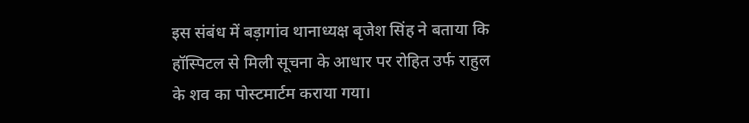इस संबंध में बड़ागांव थानाध्यक्ष बृजेश सिंह ने बताया कि हॉस्पिटल से मिली सूचना के आधार पर रोहित उर्फ राहुल के शव का पोस्टमार्टम कराया गया।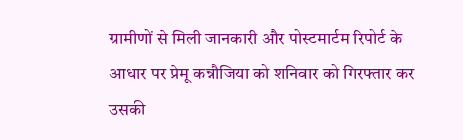ग्रामीणों से मिली जानकारी और पोस्टमार्टम रिपोर्ट के आधार पर प्रेमू कन्नौजिया को शनिवार को गिरफ्तार कर उसकी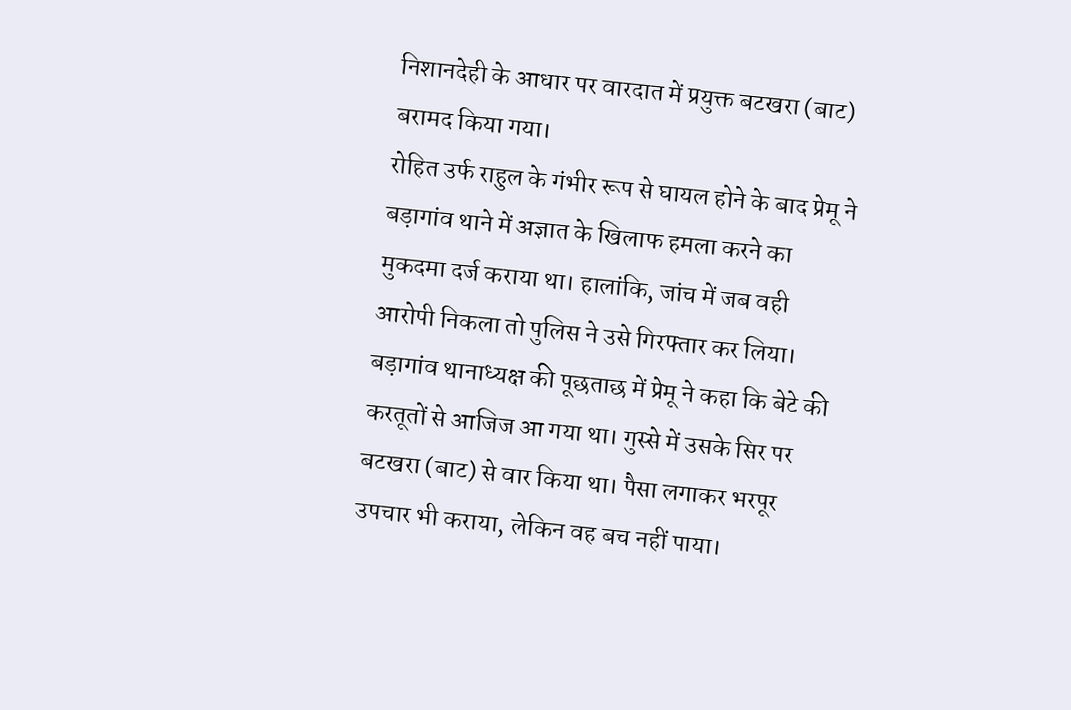निशानदेही के आधार पर वारदात में प्रयुक्त बटखरा (बाट) बरामद किया गया।
रोहित उर्फ राहुल के गंभीर रूप से घायल होने के बाद प्रेमू ने बड़ागांव थाने में अज्ञात के खिलाफ हमला करने का मुकदमा दर्ज कराया था। हालांकि, जांच में जब वही आरोपी निकला तो पुलिस ने उसे गिरफ्तार कर लिया। बड़ागांव थानाध्यक्ष की पूछताछ में प्रेमू ने कहा कि बेटे की करतूतों से आजिज आ गया था। गुस्से में उसके सिर पर बटखरा (बाट) से वार किया था। पैसा लगाकर भरपूर उपचार भी कराया, लेकिन वह बच नहीं पाया।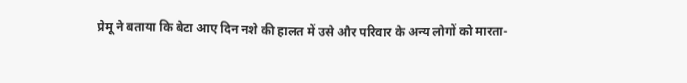प्रेमू ने बताया कि बेटा आए दिन नशे की हालत में उसे और परिवार के अन्य लोगों को मारता-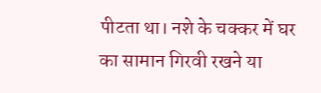पीटता था। नशे के चक्कर में घर का सामान गिरवी रखने या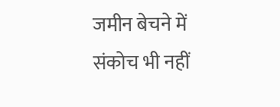जमीन बेचने में संकोच भी नहीं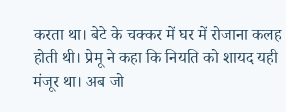करता था। बेटे के चक्कर में घर में रोजाना कलह होती थी। प्रेमू ने कहा कि नियति को शायद यही मंजूर था। अब जो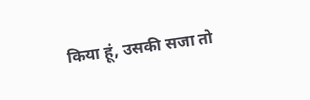किया हूं, उसकी सजा तो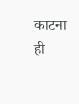काटना ही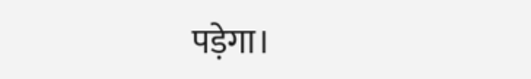पड़ेगा।